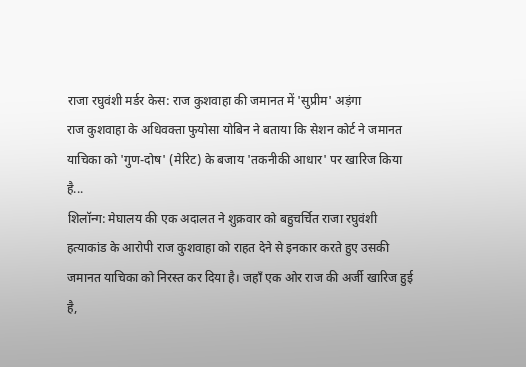राजा रघुवंशी मर्डर केस: राज कुशवाहा की जमानत में 'सुप्रीम' अड़ंगा
राज कुशवाहा के अधिवक्ता फुयोसा योबिन ने बताया कि सेशन कोर्ट ने जमानत याचिका को 'गुण-दोष' (मेरिट) के बजाय 'तकनीकी आधार' पर खारिज किया है...
शिलॉन्ग: मेघालय की एक अदालत ने शुक्रवार को बहुचर्चित राजा रघुवंशी हत्याकांड के आरोपी राज कुशवाहा को राहत देने से इनकार करते हुए उसकी जमानत याचिका को निरस्त कर दिया है। जहाँ एक ओर राज की अर्जी खारिज हुई है,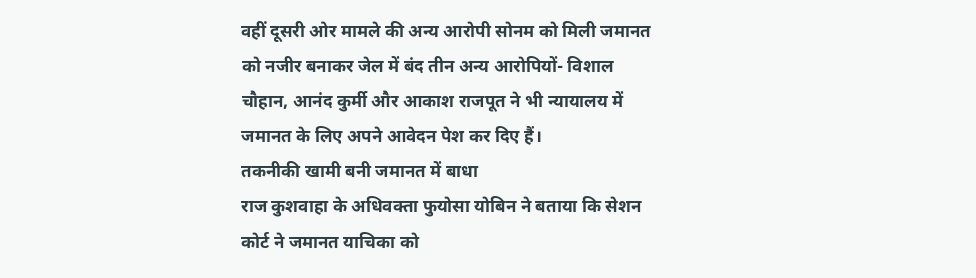वहीं दूसरी ओर मामले की अन्य आरोपी सोनम को मिली जमानत को नजीर बनाकर जेल में बंद तीन अन्य आरोपियों- विशाल चौहान, आनंद कुर्मी और आकाश राजपूत ने भी न्यायालय में जमानत के लिए अपने आवेदन पेश कर दिए हैं।
तकनीकी खामी बनी जमानत में बाधा
राज कुशवाहा के अधिवक्ता फुयोसा योबिन ने बताया कि सेशन कोर्ट ने जमानत याचिका को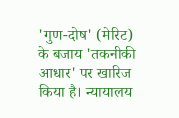'गुण-दोष' (मेरिट) के बजाय 'तकनीकी आधार' पर खारिज किया है। न्यायालय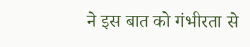ने इस बात को गंभीरता से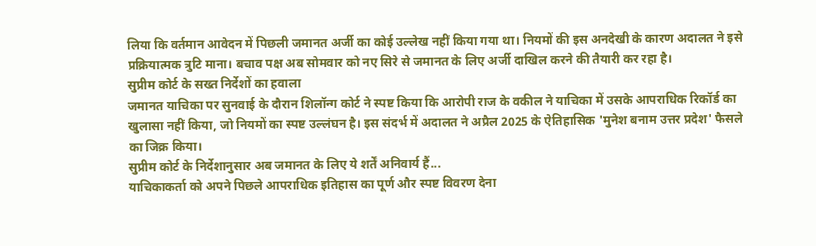लिया कि वर्तमान आवेदन में पिछली जमानत अर्जी का कोई उल्लेख नहीं किया गया था। नियमों की इस अनदेखी के कारण अदालत ने इसे प्रक्रियात्मक त्रुटि माना। बचाव पक्ष अब सोमवार को नए सिरे से जमानत के लिए अर्जी दाखिल करने की तैयारी कर रहा है।
सुप्रीम कोर्ट के सख्त निर्देशों का हवाला
जमानत याचिका पर सुनवाई के दौरान शिलॉन्ग कोर्ट ने स्पष्ट किया कि आरोपी राज के वकील ने याचिका में उसके आपराधिक रिकॉर्ड का खुलासा नहीं किया, जो नियमों का स्पष्ट उल्लंघन है। इस संदर्भ में अदालत ने अप्रैल 2025 के ऐतिहासिक 'मुनेश बनाम उत्तर प्रदेश' फैसले का जिक्र किया।
सुप्रीम कोर्ट के निर्देशानुसार अब जमानत के लिए ये शर्तें अनिवार्य हैं...
याचिकाकर्ता को अपने पिछले आपराधिक इतिहास का पूर्ण और स्पष्ट विवरण देना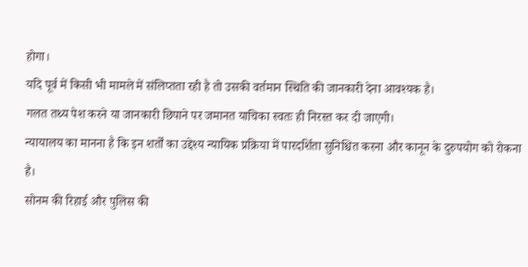होगा।
यदि पूर्व में किसी भी मामले में संलिप्तता रही है तो उसकी वर्तमान स्थिति की जानकारी देना आवश्यक है।
गलत तथ्य पेश करने या जानकारी छिपाने पर जमानत याचिका स्वतः ही निरस्त कर दी जाएगी।
न्यायालय का मानना है कि इन शर्तों का उद्देश्य न्यायिक प्रक्रिया में पारदर्शिता सुनिश्चित करना और कानून के दुरुपयोग को रोकना है।
सोनम की रिहाई और पुलिस की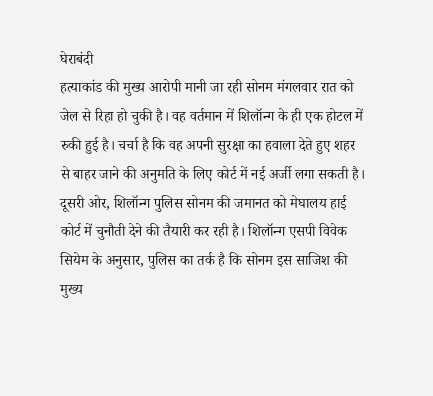घेराबंदी
हत्याकांड की मुख्य आरोपी मानी जा रही सोनम मंगलवार रात को जेल से रिहा हो चुकी है। वह वर्तमान में शिलॉन्ग के ही एक होटल में रुकी हुई है। चर्चा है कि वह अपनी सुरक्षा का हवाला देते हुए शहर से बाहर जाने की अनुमति के लिए कोर्ट में नई अर्जी लगा सकती है।
दूसरी ओर, शिलॉन्ग पुलिस सोनम की जमानत को मेघालय हाई कोर्ट में चुनौती देने की तैयारी कर रही है। शिलॉन्ग एसपी विवेक सियेम के अनुसार, पुलिस का तर्क है कि सोनम इस साजिश की मुख्य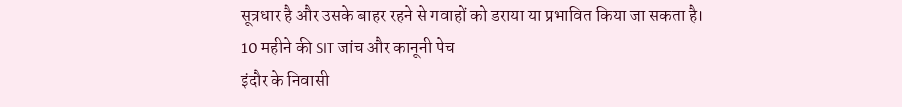सूत्रधार है और उसके बाहर रहने से गवाहों को डराया या प्रभावित किया जा सकता है।
10 महीने की SIT जांच और कानूनी पेच
इंदौर के निवासी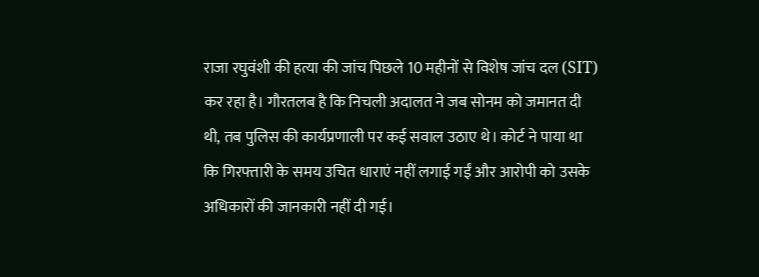राजा रघुवंशी की हत्या की जांच पिछले 10 महीनों से विशेष जांच दल (SIT) कर रहा है। गौरतलब है कि निचली अदालत ने जब सोनम को जमानत दी थी, तब पुलिस की कार्यप्रणाली पर कई सवाल उठाए थे। कोर्ट ने पाया था कि गिरफ्तारी के समय उचित धाराएं नहीं लगाई गईं और आरोपी को उसके अधिकारों की जानकारी नहीं दी गई।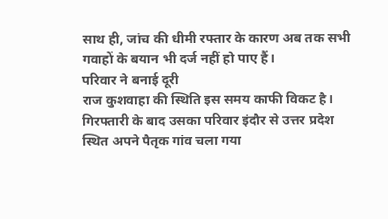साथ ही, जांच की धीमी रफ्तार के कारण अब तक सभी गवाहों के बयान भी दर्ज नहीं हो पाए हैं।
परिवार ने बनाई दूरी
राज कुशवाहा की स्थिति इस समय काफी विकट है। गिरफ्तारी के बाद उसका परिवार इंदौर से उत्तर प्रदेश स्थित अपने पैतृक गांव चला गया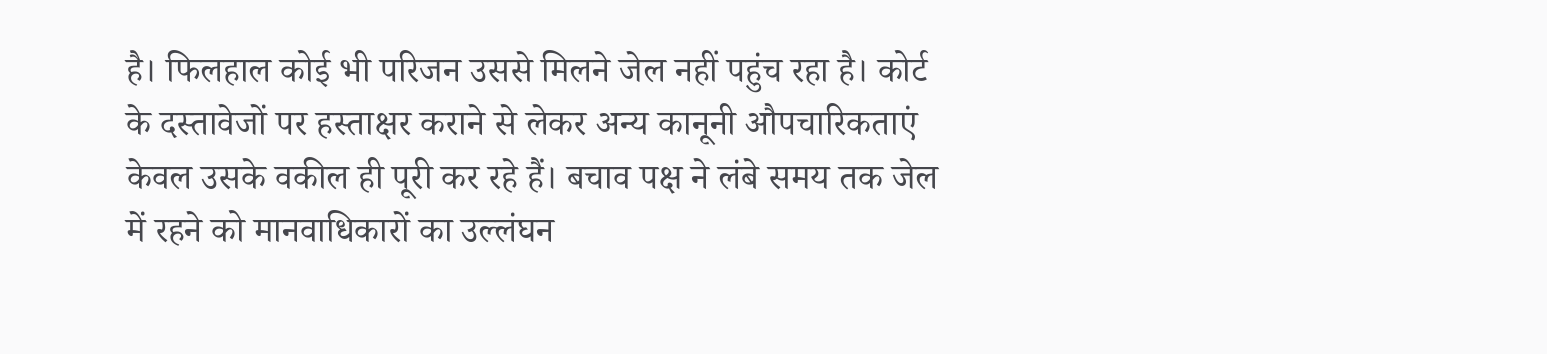है। फिलहाल कोई भी परिजन उससे मिलने जेल नहीं पहुंच रहा है। कोर्ट के दस्तावेजों पर हस्ताक्षर कराने से लेकर अन्य कानूनी औपचारिकताएं केवल उसके वकील ही पूरी कर रहे हैं। बचाव पक्ष ने लंबे समय तक जेल में रहने को मानवाधिकारों का उल्लंघन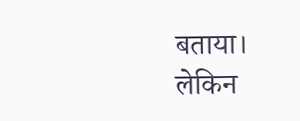बताया। लेकिन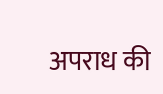अपराध की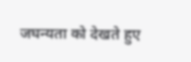जघन्यता को देखते हुए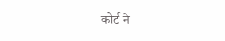कोर्ट ने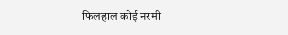फिलहाल कोई नरमी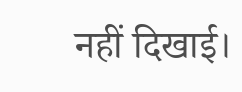नहीं दिखाई।